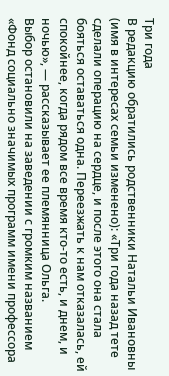Три года
В редакцию обратились родственники Натальи Ивановны (имя в интересах семьи изменено): «Три года назад тете сделали операцию на сердце, и после этого она стала бояться оставаться одна. Переезжать к нам отказалась, ей спокойнее, когда рядом все время кто-то есть, и днем, и ночью», — рассказывает ее племянница Ольга.
Выбор остановили на заведении с громким названием «Фонд социально значимых программ имени профессора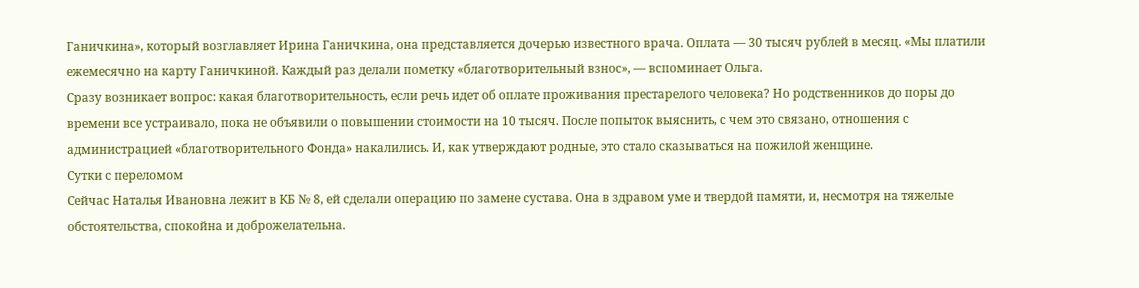Ганичкина», который возглавляет Ирина Ганичкина, она представляется дочерью известного врача. Оплата — 30 тысяч рублей в месяц. «Мы платили ежемесячно на карту Ганичкиной. Каждый раз делали пометку «благотворительный взнос», — вспоминает Ольга.
Сразу возникает вопрос: какая благотворительность, если речь идет об оплате проживания престарелого человека? Но родственников до поры до времени все устраивало, пока не объявили о повышении стоимости на 10 тысяч. После попыток выяснить, с чем это связано, отношения с администрацией «благотворительного Фонда» накалились. И, как утверждают родные, это стало сказываться на пожилой женщине.
Сутки с переломом
Сейчас Наталья Ивановна лежит в КБ № 8, ей сделали операцию по замене сустава. Она в здравом уме и твердой памяти, и, несмотря на тяжелые обстоятельства, спокойна и доброжелательна.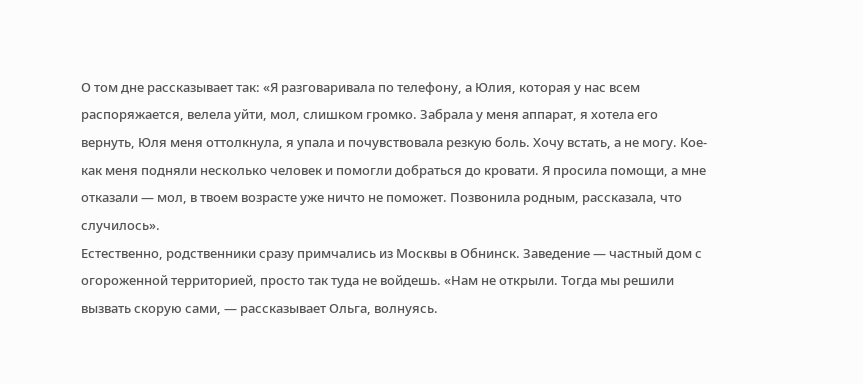О том дне рассказывает так: «Я разговаривала по телефону, а Юлия, которая у нас всем распоряжается, велела уйти, мол, слишком громко. Забрала у меня аппарат, я хотела его вернуть, Юля меня оттолкнула, я упала и почувствовала резкую боль. Хочу встать, а не могу. Кое-как меня подняли несколько человек и помогли добраться до кровати. Я просила помощи, а мне отказали — мол, в твоем возрасте уже ничто не поможет. Позвонила родным, рассказала, что случилось».
Естественно, родственники сразу примчались из Москвы в Обнинск. Заведение — частный дом с огороженной территорией, просто так туда не войдешь. «Нам не открыли. Тогда мы решили вызвать скорую сами, — рассказывает Ольга, волнуясь.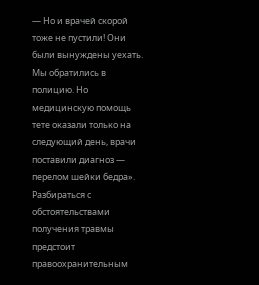— Но и врачей скорой тоже не пустили! Они были вынуждены уехать. Мы обратились в полицию. Но медицинскую помощь тете оказали только на следующий день, врачи поставили диагноз — перелом шейки бедра».
Разбираться с обстоятельствами получения травмы предстоит правоохранительным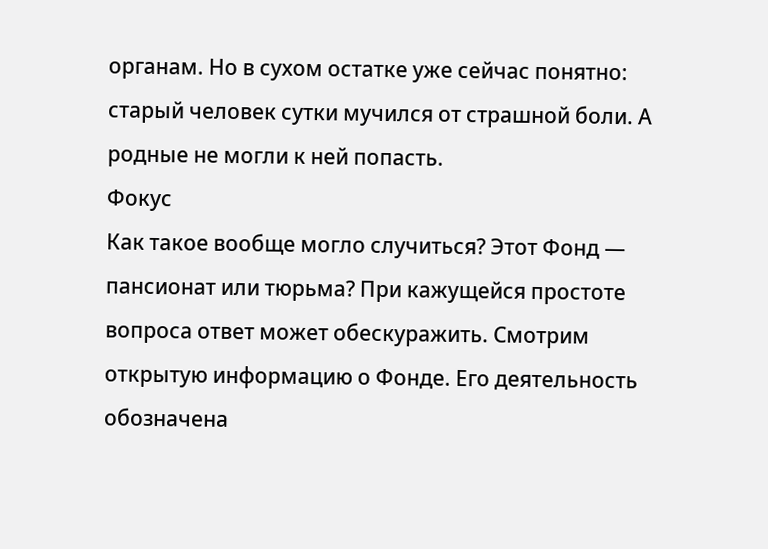органам. Но в сухом остатке уже сейчас понятно: старый человек сутки мучился от страшной боли. А родные не могли к ней попасть.
Фокус
Как такое вообще могло случиться? Этот Фонд — пансионат или тюрьма? При кажущейся простоте вопроса ответ может обескуражить. Смотрим открытую информацию о Фонде. Его деятельность обозначена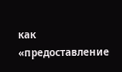как «предоставление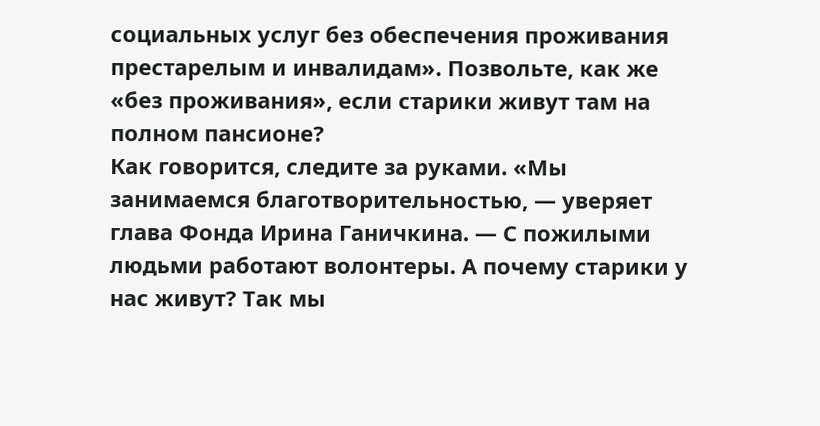социальных услуг без обеспечения проживания престарелым и инвалидам». Позвольте, как же «без проживания», если старики живут там на полном пансионе?
Как говорится, следите за руками. «Мы занимаемся благотворительностью, — уверяет глава Фонда Ирина Ганичкина. — С пожилыми людьми работают волонтеры. А почему старики у нас живут? Так мы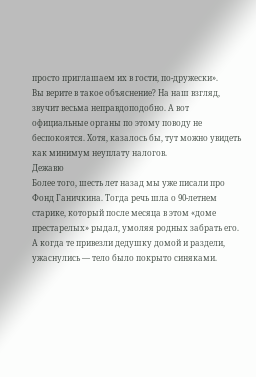просто приглашаем их в гости, по-дружески».
Вы верите в такое объяснение? На наш взгляд, звучит весьма неправдоподобно. А вот официальные органы по этому поводу не беспокоятся. Хотя, казалось бы, тут можно увидеть как минимум неуплату налогов.
Дежавю
Более того, шесть лет назад мы уже писали про Фонд Ганичкина. Тогда речь шла о 90-летнем старике, который после месяца в этом «доме престарелых» рыдал, умоляя родных забрать его. А когда те привезли дедушку домой и раздели, ужаснулись — тело было покрыто синяками.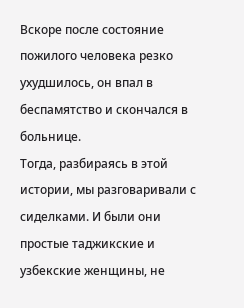Вскоре после состояние пожилого человека резко ухудшилось, он впал в беспамятство и скончался в больнице.
Тогда, разбираясь в этой истории, мы разговаривали с сиделками. И были они простые таджикские и узбекские женщины, не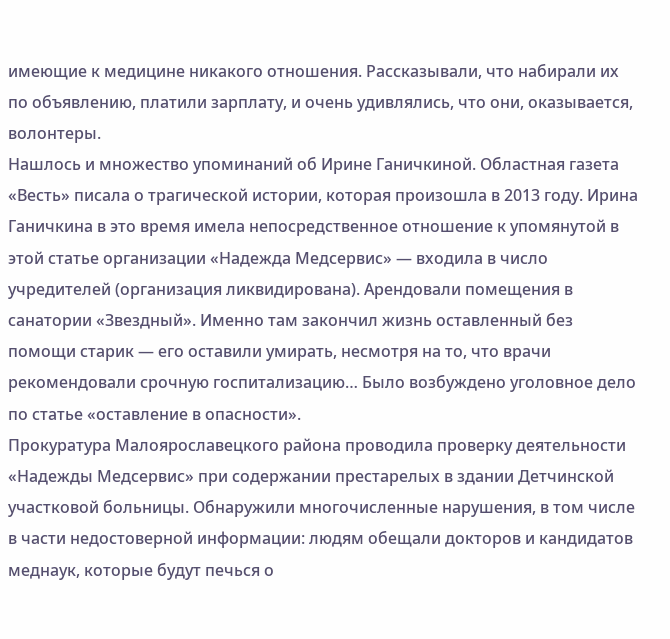имеющие к медицине никакого отношения. Рассказывали, что набирали их по объявлению, платили зарплату, и очень удивлялись, что они, оказывается, волонтеры.
Нашлось и множество упоминаний об Ирине Ганичкиной. Областная газета «Весть» писала о трагической истории, которая произошла в 2013 году. Ирина Ганичкина в это время имела непосредственное отношение к упомянутой в этой статье организации «Надежда Медсервис» — входила в число учредителей (организация ликвидирована). Арендовали помещения в санатории «Звездный». Именно там закончил жизнь оставленный без помощи старик — его оставили умирать, несмотря на то, что врачи рекомендовали срочную госпитализацию… Было возбуждено уголовное дело по статье «оставление в опасности».
Прокуратура Малоярославецкого района проводила проверку деятельности «Надежды Медсервис» при содержании престарелых в здании Детчинской участковой больницы. Обнаружили многочисленные нарушения, в том числе в части недостоверной информации: людям обещали докторов и кандидатов меднаук, которые будут печься о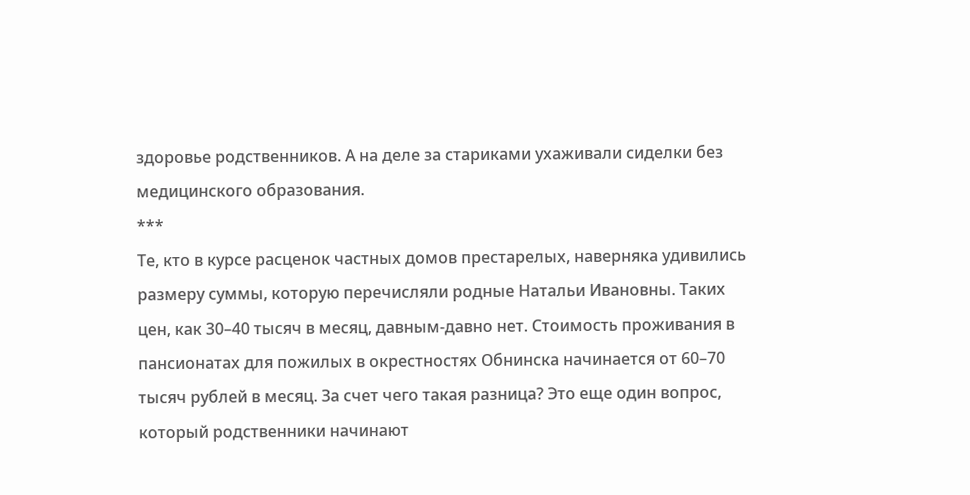здоровье родственников. А на деле за стариками ухаживали сиделки без медицинского образования.
***
Те, кто в курсе расценок частных домов престарелых, наверняка удивились размеру суммы, которую перечисляли родные Натальи Ивановны. Таких цен, как 30–40 тысяч в месяц, давным-давно нет. Стоимость проживания в пансионатах для пожилых в окрестностях Обнинска начинается от 60–70 тысяч рублей в месяц. За счет чего такая разница? Это еще один вопрос, который родственники начинают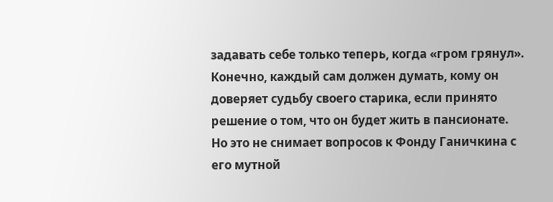задавать себе только теперь, когда «гром грянул».
Конечно, каждый сам должен думать, кому он доверяет судьбу своего старика, если принято решение о том, что он будет жить в пансионате. Но это не снимает вопросов к Фонду Ганичкина с его мутной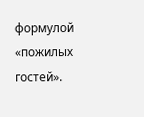формулой «пожилых гостей».